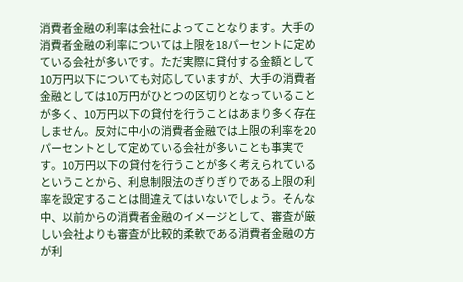消費者金融の利率は会社によってことなります。大手の消費者金融の利率については上限を18パーセントに定めている会社が多いです。ただ実際に貸付する金額として10万円以下についても対応していますが、大手の消費者金融としては10万円がひとつの区切りとなっていることが多く、10万円以下の貸付を行うことはあまり多く存在しません。反対に中小の消費者金融では上限の利率を20パーセントとして定めている会社が多いことも事実です。10万円以下の貸付を行うことが多く考えられているということから、利息制限法のぎりぎりである上限の利率を設定することは間違えてはいないでしょう。そんな中、以前からの消費者金融のイメージとして、審査が厳しい会社よりも審査が比較的柔軟である消費者金融の方が利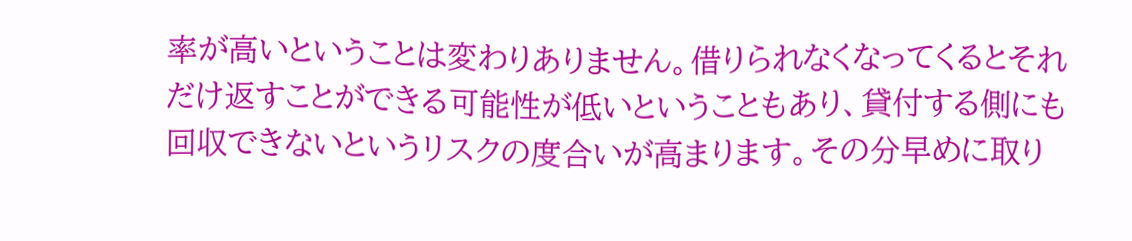率が高いということは変わりありません。借りられなくなってくるとそれだけ返すことができる可能性が低いということもあり、貸付する側にも回収できないというリスクの度合いが高まります。その分早めに取り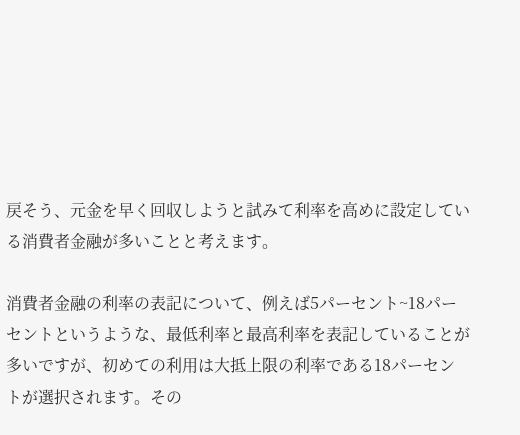戻そう、元金を早く回収しようと試みて利率を高めに設定している消費者金融が多いことと考えます。

消費者金融の利率の表記について、例えば5パーセント~18パーセントというような、最低利率と最高利率を表記していることが多いですが、初めての利用は大抵上限の利率である18パーセントが選択されます。その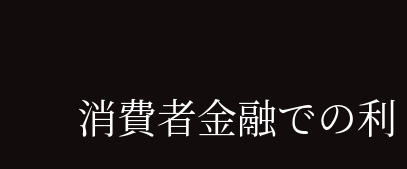消費者金融での利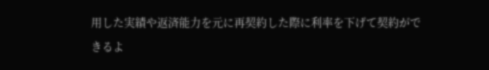用した実績や返済能力を元に再契約した際に利率を下げて契約ができるよ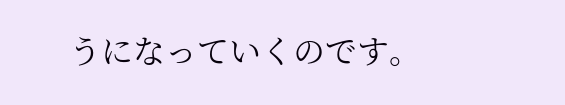うになっていくのです。